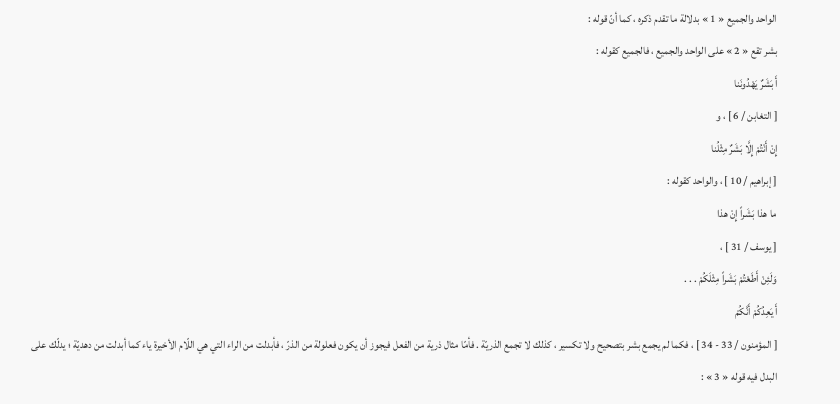الواحد والجميع « 1 » بدلالة ما تقدم ذكره ، كما أنّ قوله :
بشر تقع « 2 » على الواحد والجميع ، فالجميع كقوله :
أَ بَشَرٌ يَهْدُونَنا
[ التغابن / 6 ] ، و
إِنْ أَنْتُمْ إِلَّا بَشَرٌ مِثْلُنا
[ إبراهيم / 10 ] ، والواحد كقوله :
ما هذا بَشَراً إِنْ هذا
[ يوسف / 31 ] ،
وَلَئِنْ أَطَعْتُمْ بَشَراً مِثْلَكُمْ . . .
أَ يَعِدُكُمْ أَنَّكُمْ
[ المؤمنون / 33 - 34 ] ، فكما لم يجمع بشر بتصحيح ولا تكسير ، كذلك لا تجمع الذريّة . فأمّا مثال ذرية من الفعل فيجوز أن يكون فعلولة من الذرّ ، فأبدلت من الراء التي هي اللّام الأخيرة ياء كما أبدلت من دهديّة ؛ يدلّك على البدل فيه قوله « 3 » :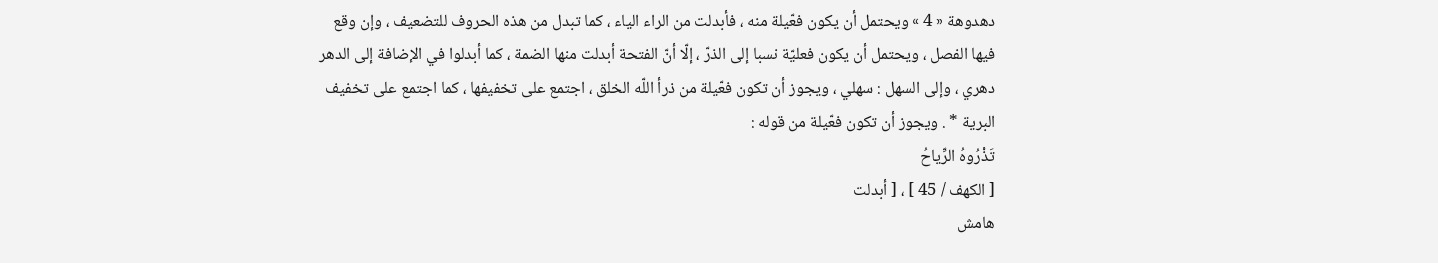دهدوهة « 4 » ويحتمل أن يكون فعّيلة منه ، فأبدلت من الراء الياء ، كما تبدل من هذه الحروف للتضعيف ، وإن وقع فيها الفصل ، ويحتمل أن يكون فعليّة نسبا إلى الذرّ ، إلّا أنّ الفتحة أبدلت منها الضمة ، كما أبدلوا في الإضافة إلى الدهر دهري ، وإلى السهل : سهلي ، ويجوز أن تكون فعّيلة من ذرأ اللّه الخلق ، اجتمع على تخفيفها ، كما اجتمع على تخفيف البرية * . ويجوز أن تكون فعّيلة من قوله :
تَذْرُوهُ الرِّياحُ
[ الكهف / 45 ] ، [ أبدلت
هامش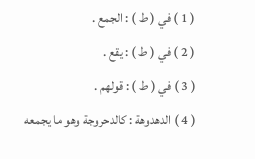( 1 ) في ( ط ) : الجمع .
( 2 ) في ( ط ) : يقع .
( 3 ) في ( ط ) : قولهم .
( 4 ) الدهدوهة : كالدحروجة وهو ما يجمعه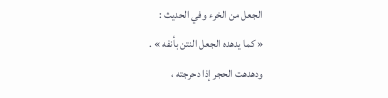الجعل من الخرء وفي الحديث :
« كما يدهده الجعل النتن بأنفه » .
ودهدهت الحجر إذا دحرجته ،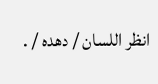انظر اللسان / دهده / .